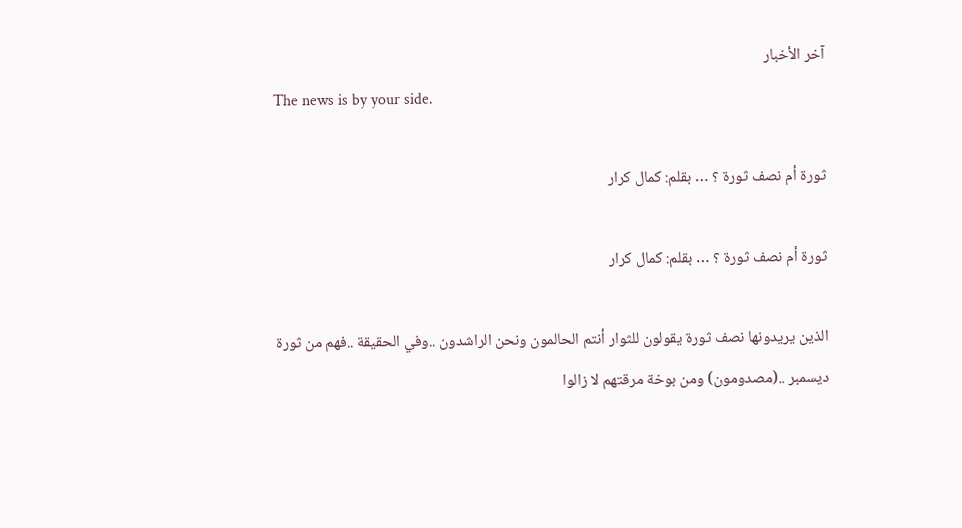آخر الأخبار
The news is by your side.

ثورة أم نصف ثورة ؟ … بقلم: كمال كرار

ثورة أم نصف ثورة ؟ … بقلم: كمال كرار

الذين يريدونها نصف ثورة يقولون للثوار أنتم الحالمون ونحن الراشدون ..وفي الحقيقة ..فهم من ثورة ديسمبر ..(مصدومون) ومن بوخة مرقتهم لا زالوا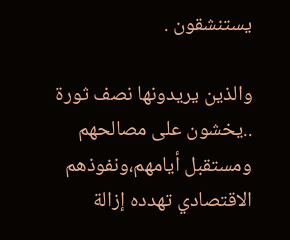يستنشقون .

والذين يريدونها نصف ثورة ..يخشون على مصالحهم ومستقبل أيامهم،ونفوذهم الاقتصادي تهدده إزالة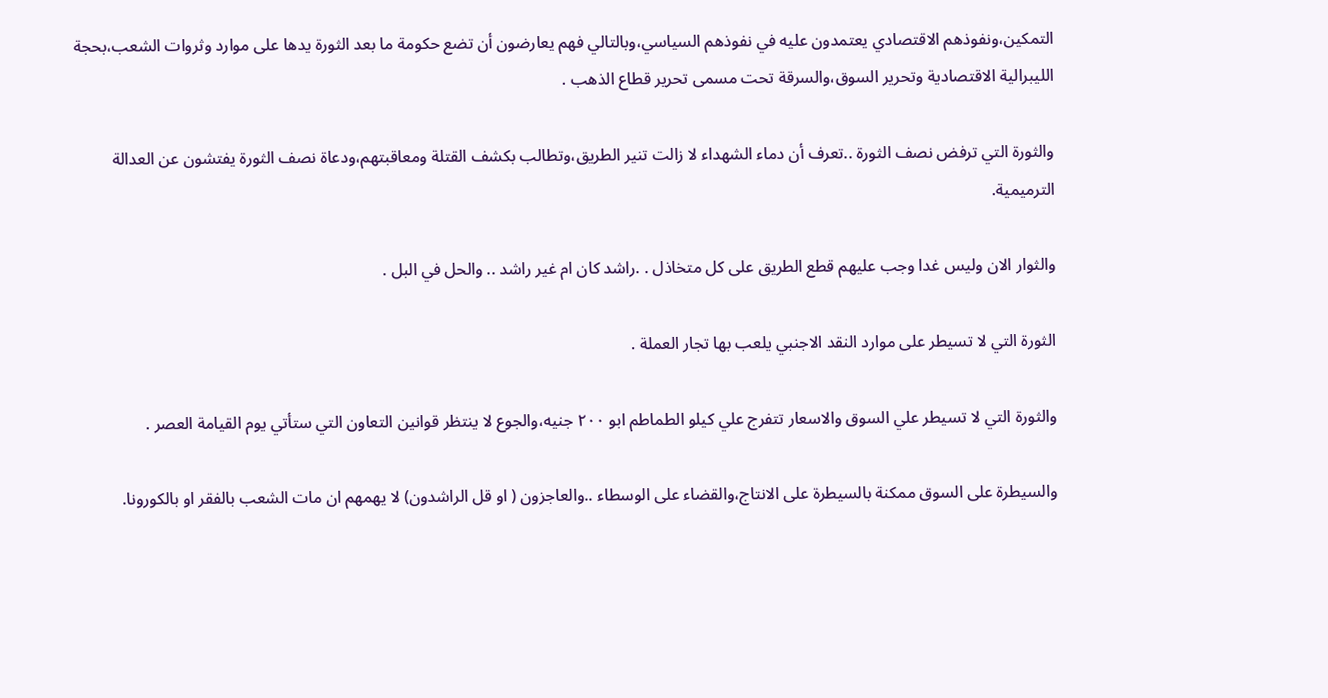التمكين،ونفوذهم الاقتصادي يعتمدون عليه في نفوذهم السياسي،وبالتالي فهم يعارضون أن تضع حكومة ما بعد الثورة يدها على موارد وثروات الشعب،بحجة الليبرالية الاقتصادية وتحرير السوق،والسرقة تحت مسمى تحرير قطاع الذهب .

والثورة التي ترفض نصف الثورة ..تعرف أن دماء الشهداء لا زالت تنير الطريق،وتطالب بكشف القتلة ومعاقبتهم،ودعاة نصف الثورة يفتشون عن العدالة الترميمية.

والثوار الان وليس غدا وجب عليهم قطع الطريق على كل متخاذل . .راشد كان ام غير راشد .. والحل في البل .

الثورة التي لا تسيطر على موارد النقد الاجنبي يلعب بها تجار العملة .

والثورة التي لا تسيطر علي السوق والاسعار تتفرج علي كيلو الطماطم ابو ٢٠٠ جنيه،والجوع لا ينتظر قوانين التعاون التي ستأتي يوم القيامة العصر .

والسيطرة على السوق ممكنة بالسيطرة على الانتاج،والقضاء على الوسطاء ..والعاجزون ( او قل الراشدون) لا يهمهم ان مات الشعب بالفقر او بالكورونا.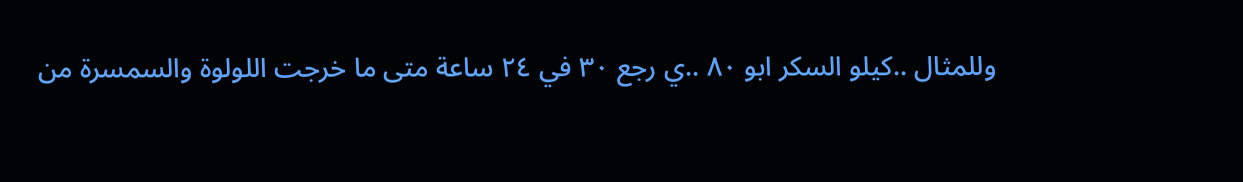وللمثال ..كيلو السكر ابو ٨٠ ..ي رجع ٣٠ في ٢٤ ساعة متى ما خرجت اللولوة والسمسرة من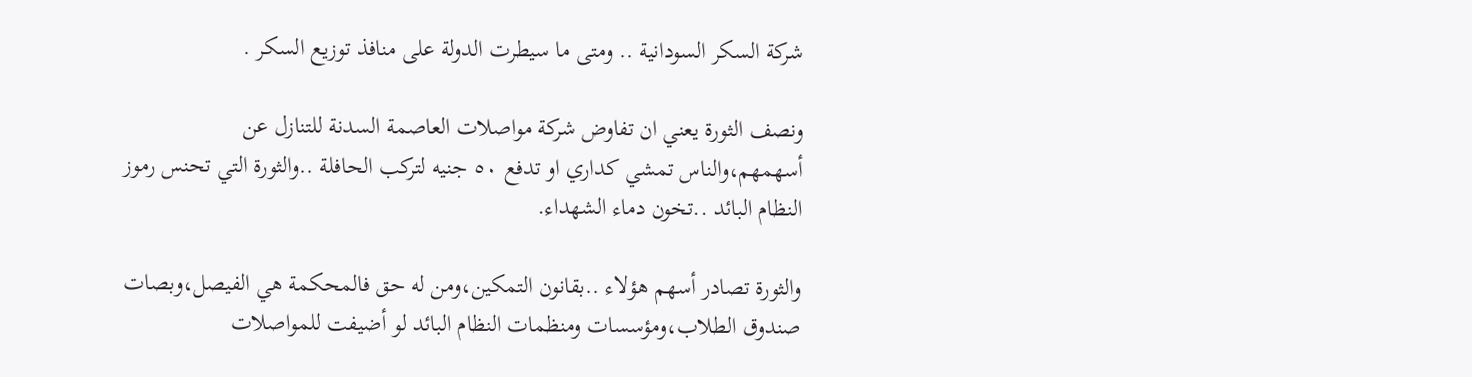شركة السكر السودانية .. ومتى ما سيطرت الدولة على منافذ توزيع السكر .

ونصف الثورة يعني ان تفاوض شركة مواصلات العاصمة السدنة للتنازل عن أسهمهم،والناس تمشي كداري او تدفع ٥٠ جنيه لتركب الحافلة ..والثورة التي تحنس رموز النظام البائد ..تخون دماء الشهداء.

والثورة تصادر أسهم هؤلاء ..بقانون التمكين،ومن له حق فالمحكمة هي الفيصل،وبصات صندوق الطلاب،ومؤسسات ومنظمات النظام البائد لو أضيفت للمواصلات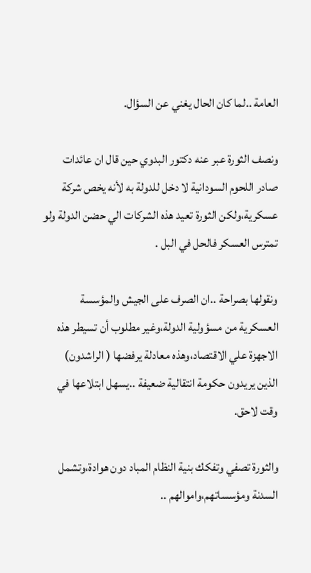العامة ..لما كان الحال يغني عن السؤال.

ونصف الثورة عبر عنه دكتور البدوي حين قال ان عائدات صادر اللحوم السودانية لا دخل للدولة به لأنه يخص شركة عسكرية،ولكن الثورة تعيد هذه الشركات الي حضن الدولة ولو تمترس العسكر فالحل في البل .

ونقولها بصراحة ..ان الصرف على الجيش والمؤسسة العسكرية من مسؤولية الدولة،وغير مطلوب أن تسيطر هذه الاجهزة علي الاقتصاد،وهذه معادلة يرفضها ( الراشدون) الذين يريدون حكومة انتقالية ضعيفة ..يسهل ابتلاعها في وقت لاحق.

والثورة تصفي وتفكك بنية النظام المباد دون هوادة،وتشمل السدنة ومؤسساتهم،واموالهم ..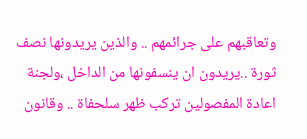وتعاقبهم على جرائمهم .. والذين يريدونها نصف ثورة ..يريدون ان ينسفونها من الداخل ،ولجنة اعادة المفصولين تركب ظهر سلحفاة .. وقانون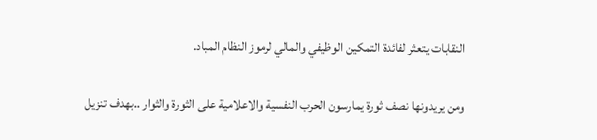النقابات يتعثر لفائدة التمكين الوظيفي والمالي لرموز النظام المباد.

ومن يريدونها نصف ثورة يمارسون الحرب النفسية والاعلامية على الثورة والثوار ..بهدف تنزيل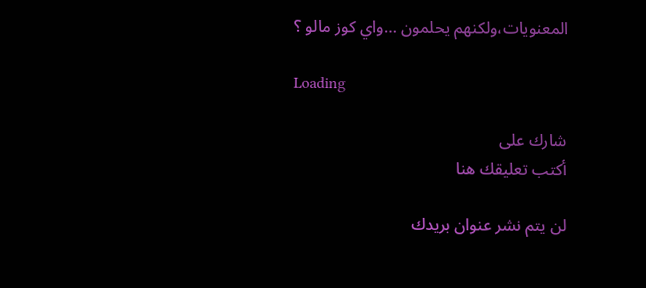المعنويات،ولكنهم يحلمون …واي كوز مالو ؟

Loading

شارك على
أكتب تعليقك هنا

لن يتم نشر عنوان بريدك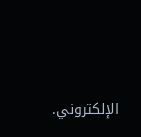الإلكتروني.